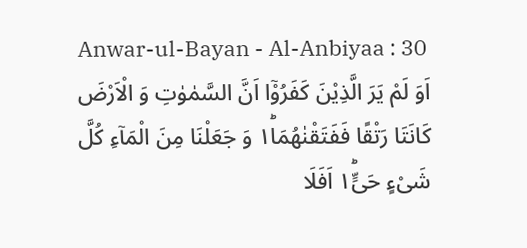Anwar-ul-Bayan - Al-Anbiyaa : 30
اَوَ لَمْ یَرَ الَّذِیْنَ كَفَرُوْۤا اَنَّ السَّمٰوٰتِ وَ الْاَرْضَ كَانَتَا رَتْقًا فَفَتَقْنٰهُمَا١ؕ وَ جَعَلْنَا مِنَ الْمَآءِ كُلَّ شَیْءٍ حَیٍّ١ؕ اَفَلَا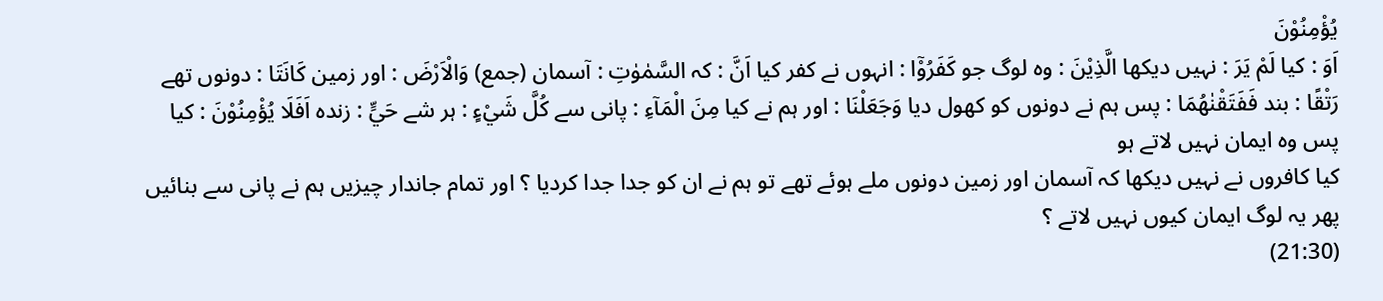یُؤْمِنُوْنَ
اَوَ : کیا لَمْ يَرَ : نہیں دیکھا الَّذِيْنَ : وہ لوگ جو كَفَرُوْٓا : انہوں نے کفر کیا اَنَّ : کہ السَّمٰوٰتِ : آسمان (جمع) وَالْاَرْضَ : اور زمین كَانَتَا : دونوں تھے رَتْقًا : بند فَفَتَقْنٰهُمَا : پس ہم نے دونوں کو کھول دیا وَجَعَلْنَا : اور ہم نے کیا مِنَ الْمَآءِ : پانی سے كُلَّ شَيْءٍ : ہر شے حَيٍّ : زندہ اَفَلَا يُؤْمِنُوْنَ : کیا پس وہ ایمان نہیں لاتے ہو
کیا کافروں نے نہیں دیکھا کہ آسمان اور زمین دونوں ملے ہوئے تھے تو ہم نے ان کو جدا جدا کردیا ؟ اور تمام جاندار چیزیں ہم نے پانی سے بنائیں پھر یہ لوگ ایمان کیوں نہیں لاتے ؟
(21:30)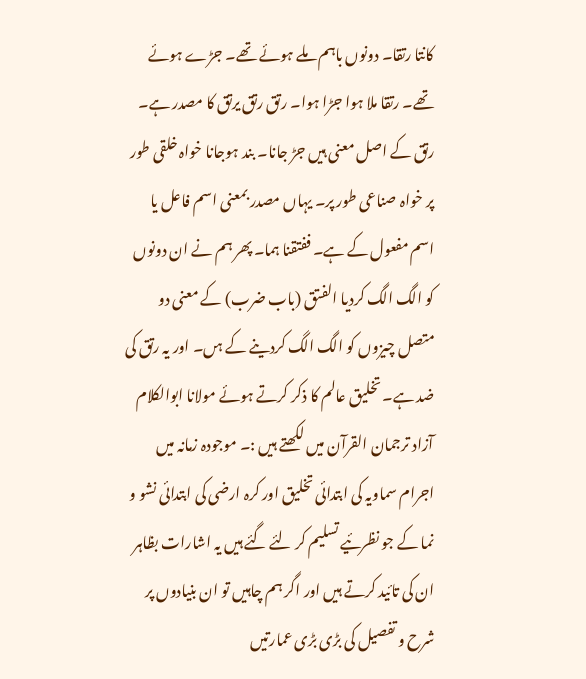کانتا رتقا۔ دونوں باہم ملے ہوئے تھے۔ جڑے ہوئے تھے۔ رتقا ملا ہوا جڑا ہوا۔ رتق رتق یرتق کا مصدر ہے۔ رتق کے اصل معنی ہیں جڑ جانا۔ بند ہوجانا خواہ خلقی طور پر خواہ صناعی طور پر۔ یہاں مصدر بمعنی اسم فاعل یا اسم مفعول کے ہے۔ ففتقنا ہما۔ پھر ہم نے ان دونوں کو الگ الگ کردیا الفتق (باب ضرب) کے معنی دو متصل چیزوں کو الگ الگ کردینے کے ہں۔ اور یہ رتق کی ضد ہے۔ تخلیق عالم کا ذکر کرتے ہوئے مولانا ابوالکلام آزاد ترجمان القرآن میں لکھتے ہیں :۔ موجودہ زمانہ میں اجرام سماویہ کی ابتدائی تخلیق اور کرہ ارضی کی ابتدائی نشو و نما کے جو نظرئیے تسلیم کر لئے گئے ہیں یہ اشارات بظاہر ان کی تائید کرتے ہیں اور اگر ہم چاہیں تو ان بنیادوں پر شرح و تفصیل کی بڑی بڑی عمارتیں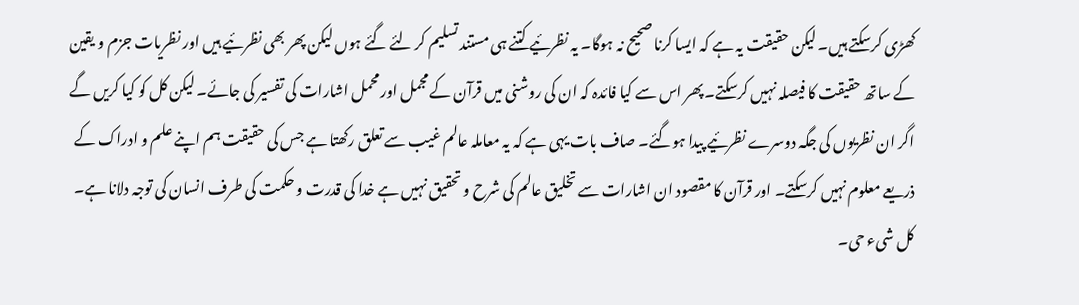کھڑی کرسکتے ہیں۔ لیکن حقیقت یہ ہے کہ ایسا کرنا صحیح نہ ہوگا۔ یہ نظرئیے کتنے ہی مستند تسلیم کر لئے گئے ہوں لیکن پھر بھی نظرئیے ہیں اور نظریات جزم و یقین کے ساتھ حقیقت کا فیصلہ نہیں کرسکتے۔ پھر اس سے کیا فائدہ کہ ان کی روشنی میں قرآن کے مجمل اور محمل اشارات کی تفسیر کی جائے۔ لیکن کل کو کیا کریں گے اگر ان نظریوں کی جگہ دوسرے نظرئیے پیدا ہوگئے۔ صاف بات یہی ہے کہ یہ معاملہ عالم غیب سے تعلق رکھتا ہے جس کی حقیقت ہم اپنے علم و ادراک کے ذریعے معلوم نہیں کرسکتے۔ اور قرآن کا مقصود ان اشارات سے تخلیق عالم کی شرح و تحقیق نہیں ہے خدا کی قدرت و حکمت کی طرف انسان کی توجہ دلانا ہے۔ کل شیء حی۔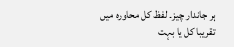ہر جاندار چیز۔ لفظ کل محاورہ میں تقریبا کل یا بہت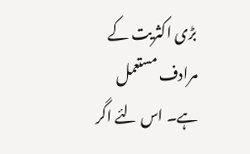بڑی اکثریت کے مرادف مستعمل ہے۔ اس لئے اگر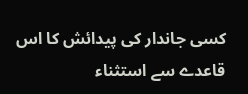کسی جاندار کی پیدائش کا اس قاعدے سے استثناء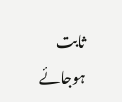ثابت ہوجائے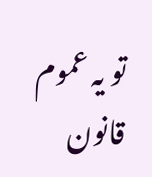تو یہ عموم قانون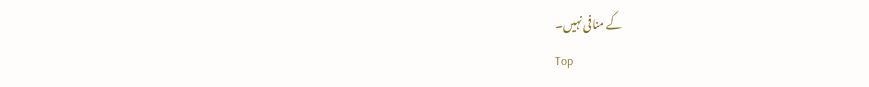کے منافی نہیں۔
Top